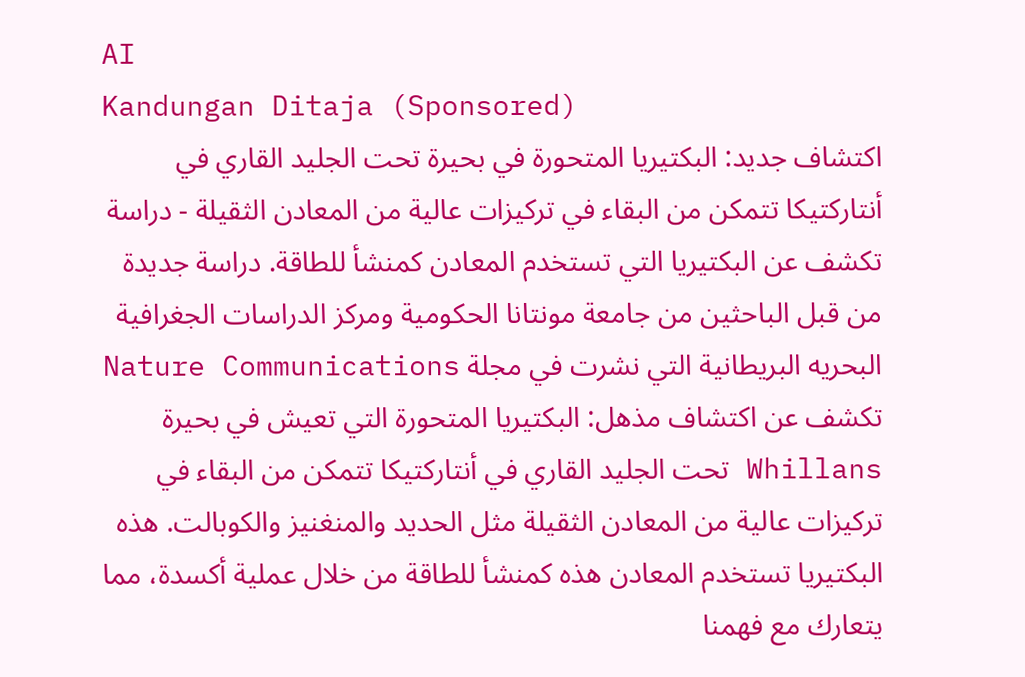AI
Kandungan Ditaja (Sponsored)
اكتشاف جديد: البكتيريا المتحورة في بحيرة تحت الجليد القاري في أنتاركتيكا تتمكن من البقاء في تركيزات عالية من المعادن الثقيلة - دراسة تكشف عن البكتيريا التي تستخدم المعادن كمنشأ للطاقة. دراسة جديدة من قبل الباحثين من جامعة مونتانا الحكومية ومركز الدراسات الجغرافية البحريه البريطانية التي نشرت في مجلة Nature Communications تكشف عن اكتشاف مذهل: البكتيريا المتحورة التي تعيش في بحيرة Whillans تحت الجليد القاري في أنتاركتيكا تتمكن من البقاء في تركيزات عالية من المعادن الثقيلة مثل الحديد والمنغنيز والكوبالت. هذه البكتيريا تستخدم المعادن هذه كمنشأ للطاقة من خلال عملية أكسدة، مما يتعارك مع فهمنا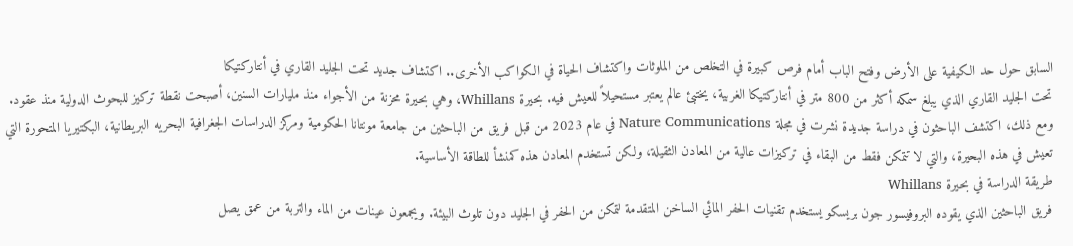السابق حول حد الكيفية على الأرض وفتح الباب أمام فرص كبيرة في التخلص من الملوثات واكتشاف الحياة في الكواكب الأخرى.. اكتشاف جديد تحت الجليد القاري في أنتاركتيكا
تحت الجليد القاري الذي يبلغ سمكه أكثر من 800 متر في أنتاركتيكا الغربية، يختبئ عالم يعتبر مستحيلاً للعيش فيه. بحيرة Whillans، وهي بحيرة محزنة من الأجواء منذ مليارات السنين، أصبحت نقطة تركيز للبحوث الدولية منذ عقود. ومع ذلك، اكتشف الباحثون في دراسة جديدة نشرت في مجلة Nature Communications في عام 2023 من قبل فريق من الباحثين من جامعة مونتانا الحكومية ومركز الدراسات الجغرافية البحريه البريطانية، البكتيريا المتحورة التي تعيش في هذه البحيرة، والتي لا تتمكن فقط من البقاء في تركيزات عالية من المعادن الثقيلة، ولكن تستخدم المعادن هذه كمنشأ للطاقة الأساسية.
طريقة الدراسة في بحيرة Whillans
فريق الباحثين الذي يقوده البروفيسور جون بريسكو يستخدم تقنيات الحفر المائي الساخن المتقدمة لتمكن من الحفر في الجليد دون تلوث البيئة. ويجمعون عينات من الماء والتربة من عمق يصل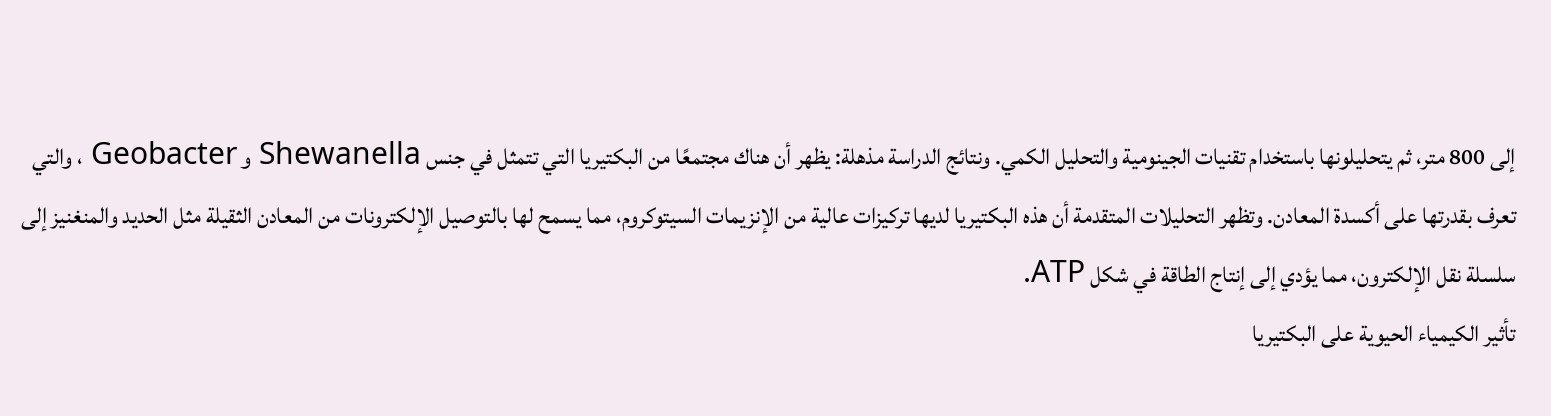إلى 800 متر، ثم يتحليلونها باستخدام تقنيات الجينومية والتحليل الكمي. ونتائج الدراسة مذهلة: يظهر أن هناك مجتمعًا من البكتيريا التي تتمثل في جنس Shewanella و Geobacter ، والتي تعرف بقدرتها على أكسدة المعادن. وتظهر التحليلات المتقدمة أن هذه البكتيريا لديها تركيزات عالية من الإنزيمات السيتوكروم، مما يسمح لها بالتوصيل الإلكترونات من المعادن الثقيلة مثل الحديد والمنغنيز إلى سلسلة نقل الإلكترون، مما يؤدي إلى إنتاج الطاقة في شكل ATP.
تأثير الكيمياء الحيوية على البكتيريا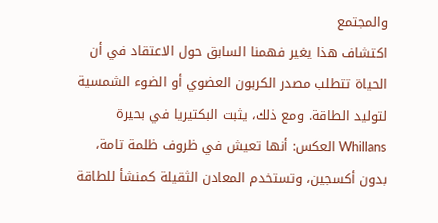والمجتمع
اكتشاف هذا يغير فهمنا السابق حول الاعتقاد في أن الحياة تتطلب مصدر الكربون العضوي أو الضوء الشمسية لتوليد الطاقة. ومع ذلك، يثبت البكتيريا في بحيرة Whillans العكس: أنها تعيش في ظروف ظلمة تامة، بدون أكسجين، وتستخدم المعادن الثقيلة كمنشأ للطاقة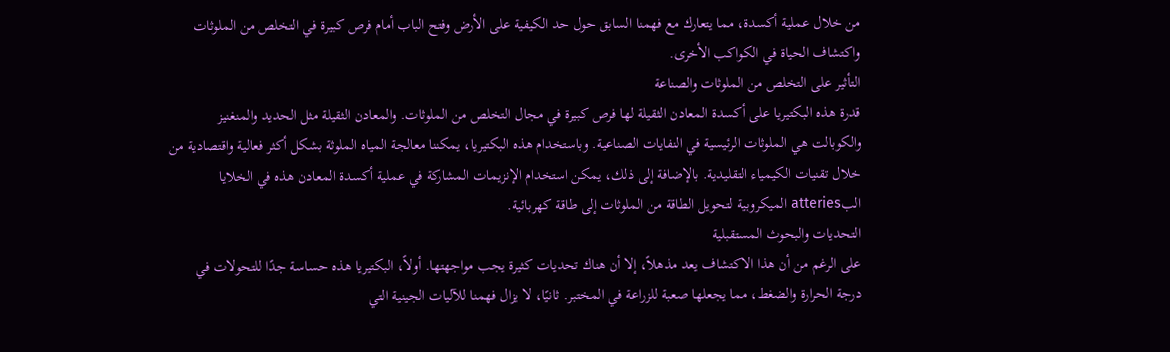من خلال عملية أكسدة، مما يتعارك مع فهمنا السابق حول حد الكيفية على الأرض وفتح الباب أمام فرص كبيرة في التخلص من الملوثات واكتشاف الحياة في الكواكب الأخرى.
التأثير على التخلص من الملوثات والصناعة
قدرة هذه البكتيريا على أكسدة المعادن الثقيلة لها فرص كبيرة في مجال التخلص من الملوثات. والمعادن الثقيلة مثل الحديد والمنغنيز والكوبالت هي الملوثات الرئيسية في النفايات الصناعية. وباستخدام هذه البكتيريا، يمكننا معالجة المياه الملوثة بشكل أكثر فعالية واقتصادية من خلال تقنيات الكيمياء التقليدية. بالإضافة إلى ذلك، يمكن استخدام الإنزيمات المشاركة في عملية أكسدة المعادن هذه في الخلايا البatteries الميكروبية لتحويل الطاقة من الملوثات إلى طاقة كهربائية.
التحديات والبحوث المستقبلية
على الرغم من أن هذا الاكتشاف يعد مذهلاً، إلا أن هناك تحديات كثيرة يجب مواجهتها. أولاً، البكتيريا هذه حساسة جدًا للتحولات في درجة الحرارة والضغط، مما يجعلها صعبة للزراعة في المختبر. ثانيًا، لا يزال فهمنا للآليات الجينية التي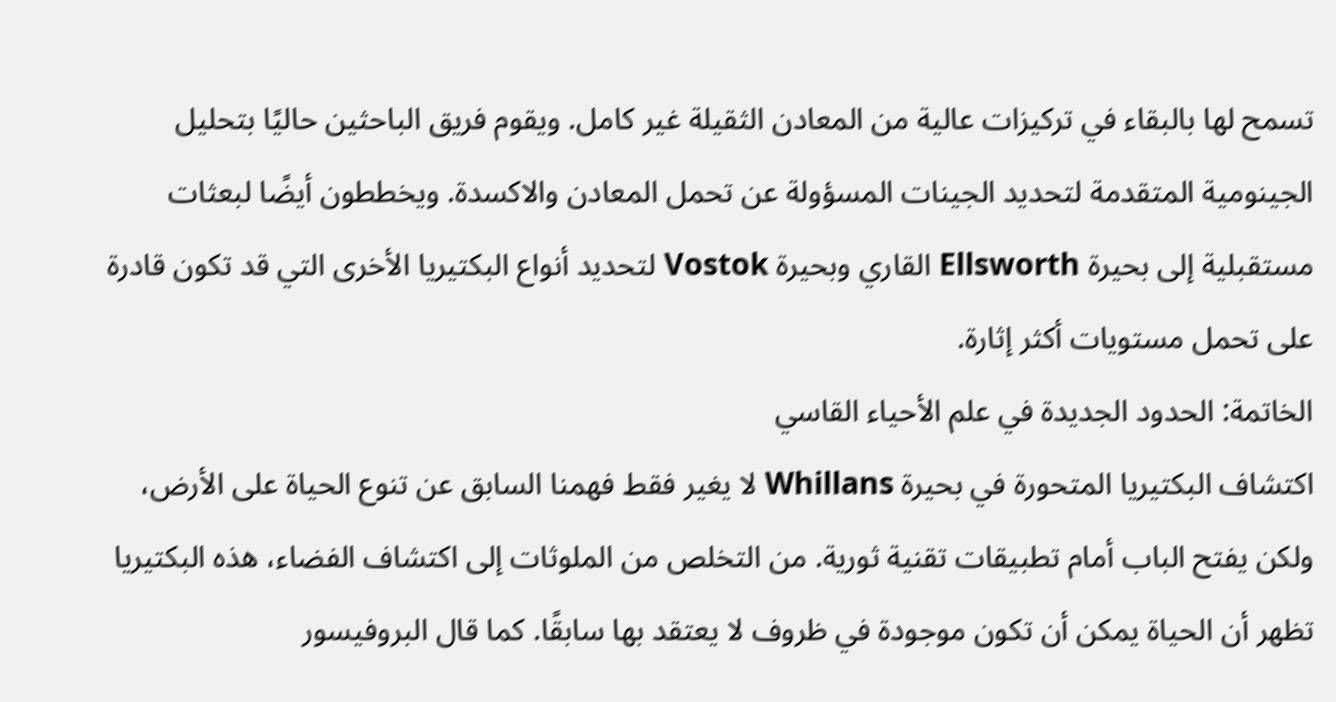تسمح لها بالبقاء في تركيزات عالية من المعادن الثقيلة غير كامل. ويقوم فريق الباحثين حاليًا بتحليل الجينومية المتقدمة لتحديد الجينات المسؤولة عن تحمل المعادن والاكسدة. ويخططون أيضًا لبعثات مستقبلية إلى بحيرة Ellsworth القاري وبحيرة Vostok لتحديد أنواع البكتيريا الأخرى التي قد تكون قادرة على تحمل مستويات أكثر إثارة.
الخاتمة: الحدود الجديدة في علم الأحياء القاسي
اكتشاف البكتيريا المتحورة في بحيرة Whillans لا يغير فقط فهمنا السابق عن تنوع الحياة على الأرض، ولكن يفتح الباب أمام تطبيقات تقنية ثورية. من التخلص من الملوثات إلى اكتشاف الفضاء، هذه البكتيريا تظهر أن الحياة يمكن أن تكون موجودة في ظروف لا يعتقد بها سابقًا. كما قال البروفيسور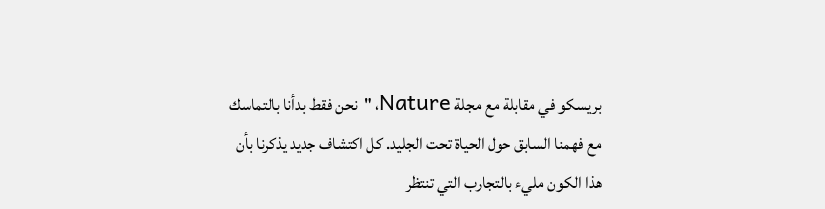بريسكو في مقابلة مع مجلة Nature، "نحن فقط بدأنا بالتماسك مع فهمنا السابق حول الحياة تحت الجليد. كل اكتشاف جديد يذكرنا بأن هذا الكون مليء بالتجارب التي تنتظر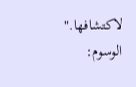لاكتشافها."
الوسوم: